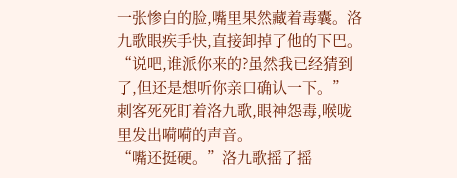一张惨白的脸,嘴里果然藏着毒囊。洛九歌眼疾手快,直接卸掉了他的下巴。
“说吧,谁派你来的?虽然我已经猜到了,但还是想听你亲口确认一下。”
刺客死死盯着洛九歌,眼神怨毒,喉咙里发出嗬嗬的声音。
“嘴还挺硬。”洛九歌摇了摇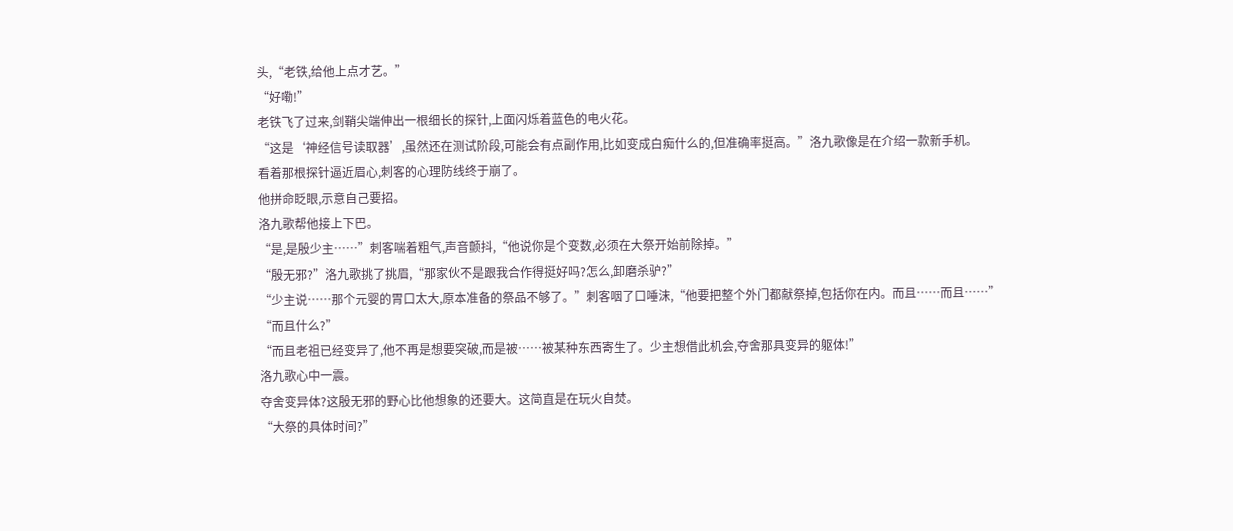头,“老铁,给他上点才艺。”
“好嘞!”
老铁飞了过来,剑鞘尖端伸出一根细长的探针,上面闪烁着蓝色的电火花。
“这是‘神经信号读取器’,虽然还在测试阶段,可能会有点副作用,比如变成白痴什么的,但准确率挺高。”洛九歌像是在介绍一款新手机。
看着那根探针逼近眉心,刺客的心理防线终于崩了。
他拼命眨眼,示意自己要招。
洛九歌帮他接上下巴。
“是,是殷少主……”刺客喘着粗气,声音颤抖,“他说你是个变数,必须在大祭开始前除掉。”
“殷无邪?”洛九歌挑了挑眉,“那家伙不是跟我合作得挺好吗?怎么,卸磨杀驴?”
“少主说……那个元婴的胃口太大,原本准备的祭品不够了。”刺客咽了口唾沫,“他要把整个外门都献祭掉,包括你在内。而且……而且……”
“而且什么?”
“而且老祖已经变异了,他不再是想要突破,而是被……被某种东西寄生了。少主想借此机会,夺舍那具变异的躯体!”
洛九歌心中一震。
夺舍变异体?这殷无邪的野心比他想象的还要大。这简直是在玩火自焚。
“大祭的具体时间?”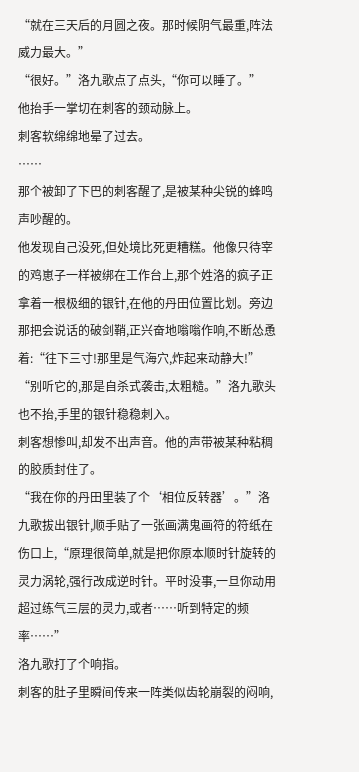“就在三天后的月圆之夜。那时候阴气最重,阵法威力最大。”
“很好。”洛九歌点了点头,“你可以睡了。”
他抬手一掌切在刺客的颈动脉上。
刺客软绵绵地晕了过去。
……
那个被卸了下巴的刺客醒了,是被某种尖锐的蜂鸣声吵醒的。
他发现自己没死,但处境比死更糟糕。他像只待宰的鸡崽子一样被绑在工作台上,那个姓洛的疯子正拿着一根极细的银针,在他的丹田位置比划。旁边那把会说话的破剑鞘,正兴奋地嗡嗡作响,不断怂恿着:“往下三寸!那里是气海穴,炸起来动静大!”
“别听它的,那是自杀式袭击,太粗糙。”洛九歌头也不抬,手里的银针稳稳刺入。
刺客想惨叫,却发不出声音。他的声带被某种粘稠的胶质封住了。
“我在你的丹田里装了个‘相位反转器’。”洛九歌拔出银针,顺手贴了一张画满鬼画符的符纸在伤口上,“原理很简单,就是把你原本顺时针旋转的灵力涡轮,强行改成逆时针。平时没事,一旦你动用超过练气三层的灵力,或者……听到特定的频率……”
洛九歌打了个响指。
刺客的肚子里瞬间传来一阵类似齿轮崩裂的闷响,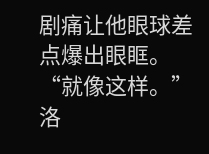剧痛让他眼球差点爆出眼眶。
“就像这样。”洛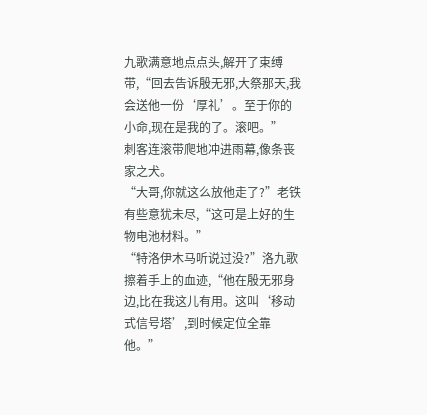九歌满意地点点头,解开了束缚带,“回去告诉殷无邪,大祭那天,我会送他一份‘厚礼’。至于你的小命,现在是我的了。滚吧。”
刺客连滚带爬地冲进雨幕,像条丧家之犬。
“大哥,你就这么放他走了?”老铁有些意犹未尽,“这可是上好的生物电池材料。”
“特洛伊木马听说过没?”洛九歌擦着手上的血迹,“他在殷无邪身边,比在我这儿有用。这叫‘移动式信号塔’,到时候定位全靠他。”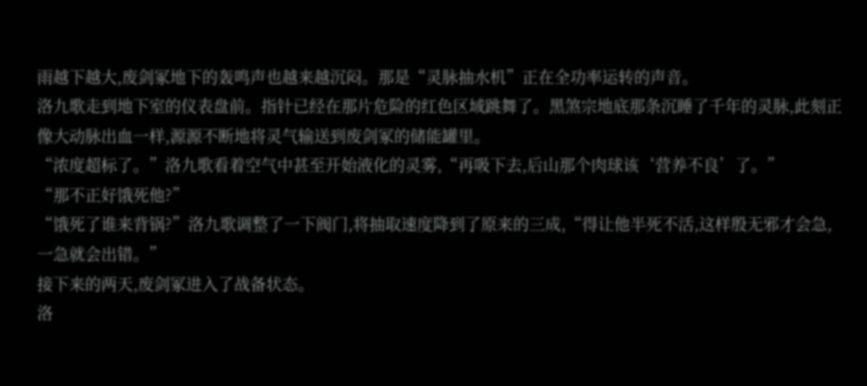雨越下越大,废剑冢地下的轰鸣声也越来越沉闷。那是“灵脉抽水机”正在全功率运转的声音。
洛九歌走到地下室的仪表盘前。指针已经在那片危险的红色区域跳舞了。黑煞宗地底那条沉睡了千年的灵脉,此刻正像大动脉出血一样,源源不断地将灵气输送到废剑冢的储能罐里。
“浓度超标了。”洛九歌看着空气中甚至开始液化的灵雾,“再吸下去,后山那个肉球该‘营养不良’了。”
“那不正好饿死他?”
“饿死了谁来背锅?”洛九歌调整了一下阀门,将抽取速度降到了原来的三成,“得让他半死不活,这样殷无邪才会急,一急就会出错。”
接下来的两天,废剑冢进入了战备状态。
洛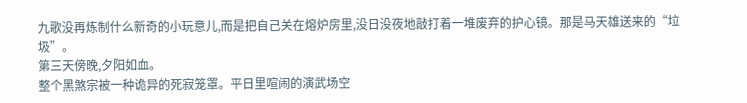九歌没再炼制什么新奇的小玩意儿,而是把自己关在熔炉房里,没日没夜地敲打着一堆废弃的护心镜。那是马天雄送来的“垃圾”。
第三天傍晚,夕阳如血。
整个黑煞宗被一种诡异的死寂笼罩。平日里喧闹的演武场空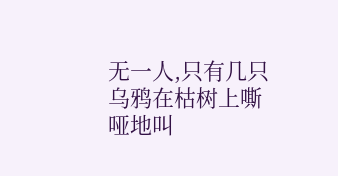无一人,只有几只乌鸦在枯树上嘶哑地叫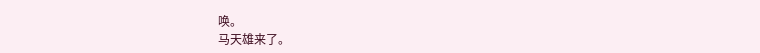唤。
马天雄来了。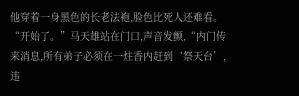他穿着一身黑色的长老法袍,脸色比死人还难看。
“开始了。”马天雄站在门口,声音发颤,“内门传来消息,所有弟子必须在一炷香内赶到‘祭天台’,违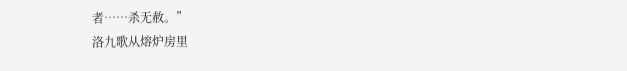者……杀无赦。”
洛九歌从熔炉房里